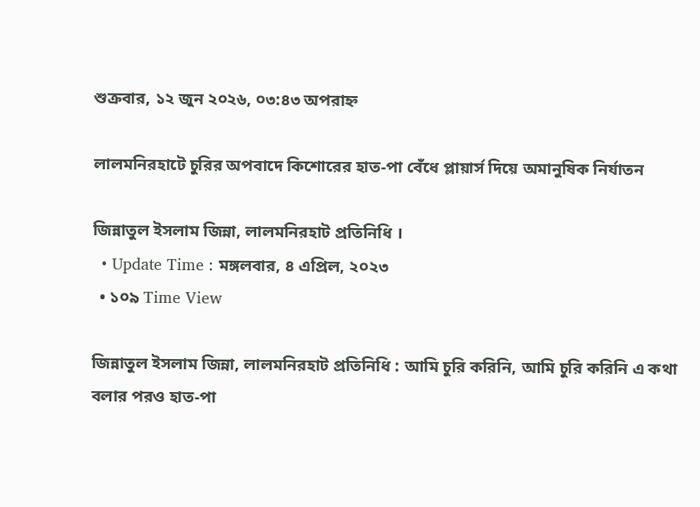শুক্রবার, ১২ জুন ২০২৬, ০৩:৪৩ অপরাহ্ন

লালমনিরহাটে চুরির অপবাদে কিশোরের হাত-পা বেঁধে প্লায়ার্স দিয়ে অমানুষিক নির্যাতন

জিন্নাতুল ইসলাম জিন্না, লালমনিরহাট প্রতিনিধি ।
  • Update Time : মঙ্গলবার, ৪ এপ্রিল, ২০২৩
  • ১০৯ Time View

জিন্নাতুল ইসলাম জিন্না, লালমনিরহাট প্রতিনিধি : আমি চুরি করিনি, আমি চুরি করিনি এ কথা বলার পরও হাত-পা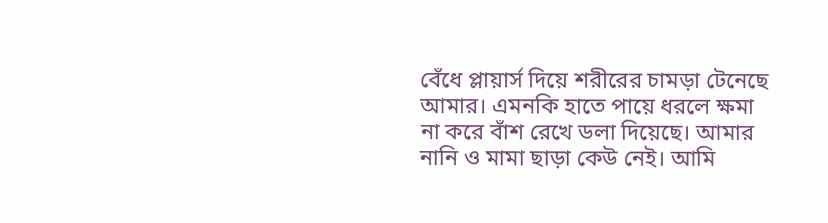বেঁধে প্লায়ার্স দিয়ে শরীরের চামড়া টেনেছে আমার। এমনকি হাতে পায়ে ধরলে ক্ষমা না করে বাঁশ রেখে ডলা দিয়েছে। আমার নানি ও মামা ছাড়া কেউ নেই। আমি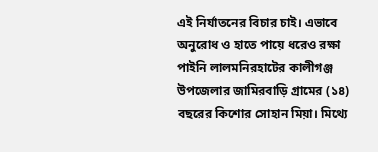এই নির্যাতনের বিচার চাই। এভাবে অনুরোধ ও হাতে পায়ে ধরেও রক্ষা পাইনি লালমনিরহাটের কালীগঞ্জ উপজেলার জামিরবাড়ি গ্রামের (১৪) বছরের কিশোর সোহান মিয়া। মিথ্যে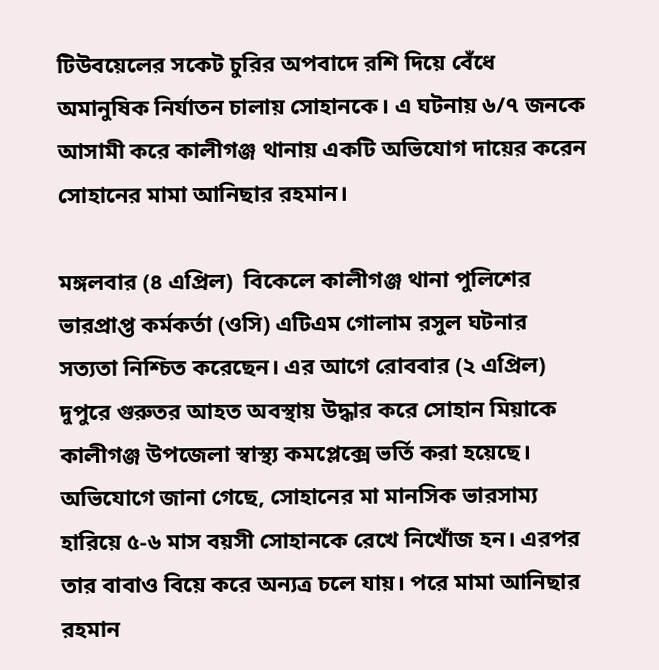টিউবয়েলের সকেট চুরির অপবাদে রশি দিয়ে বেঁধে অমানুষিক নির্যাতন চালায় সোহানকে। এ ঘটনায় ৬/৭ জনকে আসামী করে কালীগঞ্জ থানায় একটি অভিযোগ দায়ের করেন সোহানের মামা আনিছার রহমান।

মঙ্গলবার (৪ এপ্রিল)  বিকেলে কালীগঞ্জ থানা পুলিশের ভারপ্রাপ্ত কর্মকর্তা (ওসি) এটিএম গোলাম রসুল ঘটনার সত্যতা নিশ্চিত করেছেন। এর আগে রোববার (২ এপ্রিল) দুপুরে গুরুতর আহত অবস্থায় উদ্ধার করে সোহান মিয়াকে কালীগঞ্জ উপজেলা স্বাস্থ্য কমপ্লেক্সে ভর্তি করা হয়েছে। অভিযোগে জানা গেছে, সোহানের মা মানসিক ভারসাম্য হারিয়ে ৫-৬ মাস বয়সী সোহানকে রেখে নিখোঁজ হন। এরপর তার বাবাও বিয়ে করে অন্যত্র চলে যায়। পরে মামা আনিছার রহমান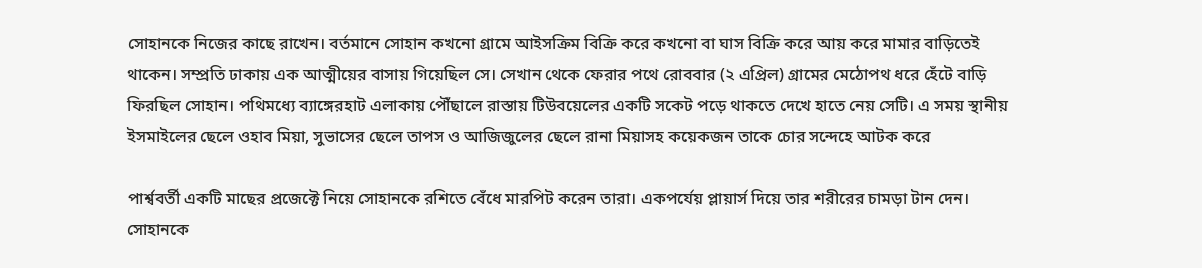সোহানকে নিজের কাছে রাখেন। বর্তমানে সোহান কখনো গ্রামে আইসক্রিম বিক্রি করে কখনো বা ঘাস বিক্রি করে আয় করে মামার বাড়িতেই থাকেন। সম্প্রতি ঢাকায় এক আত্মীয়ের বাসায় গিয়েছিল সে। সেখান থেকে ফেরার পথে রোববার (২ এপ্রিল) গ্রামের মেঠোপথ ধরে হেঁটে বাড়ি ফিরছিল সোহান। পথিমধ্যে ব্যাঙ্গেরহাট এলাকায় পৌঁছালে রাস্তায় টিউবয়েলের একটি সকেট পড়ে থাকতে দেখে হাতে নেয় সেটি। এ সময় স্থানীয় ইসমাইলের ছেলে ওহাব মিয়া, সুভাসের ছেলে তাপস ও আজিজুলের ছেলে রানা মিয়াসহ কয়েকজন তাকে চোর সন্দেহে আটক করে

পার্শ্ববর্তী একটি মাছের প্রজেক্টে নিয়ে সোহানকে রশিতে বেঁধে মারপিট করেন তারা। একপর্যেয় প্লায়ার্স দিয়ে তার শরীরের চামড়া টান দেন। সোহানকে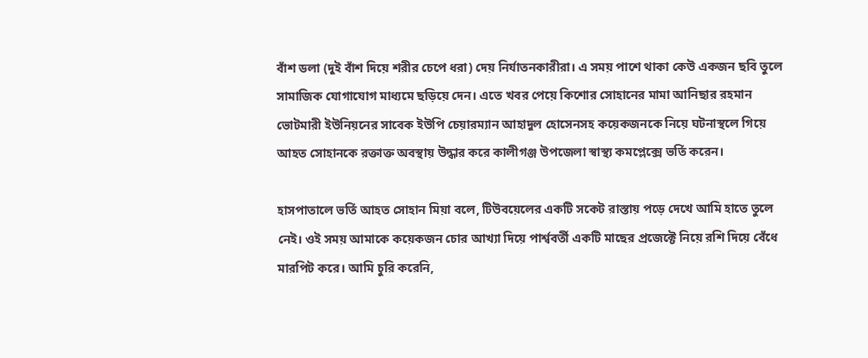বাঁশ ডলা (দুই বাঁশ দিয়ে শরীর চেপে ধরা) দেয় নির্যাতনকারীরা। এ সময় পাশে থাকা কেউ একজন ছবি তুলে সামাজিক যোগাযোগ মাধ্যমে ছড়িয়ে দেন। এতে খবর পেয়ে কিশোর সোহানের মামা আনিছার রহমান ভোটমারী ইউনিয়নের সাবেক ইউপি চেয়ারম্যান আহাদুল হোসেনসহ কয়েকজনকে নিয়ে ঘটনাস্থলে গিয়ে আহত সোহানকে রক্তাক্ত অবস্থায় উদ্ধার করে কালীগঞ্জ উপজেলা স্বাস্থ্য কমপ্লেক্সে ভর্তি করেন।

হাসপাতালে ভর্তি আহত সোহান মিয়া বলে, টিউবয়েলের একটি সকেট রাস্তায় পড়ে দেখে আমি হাতে তুলে নেই। ওই সময় আমাকে কয়েকজন চোর আখ্যা দিয়ে পার্শ্ববর্তী একটি মাছের প্রজেক্টে নিয়ে রশি দিয়ে বেঁধে মারপিট করে। আমি চুরি করেনি,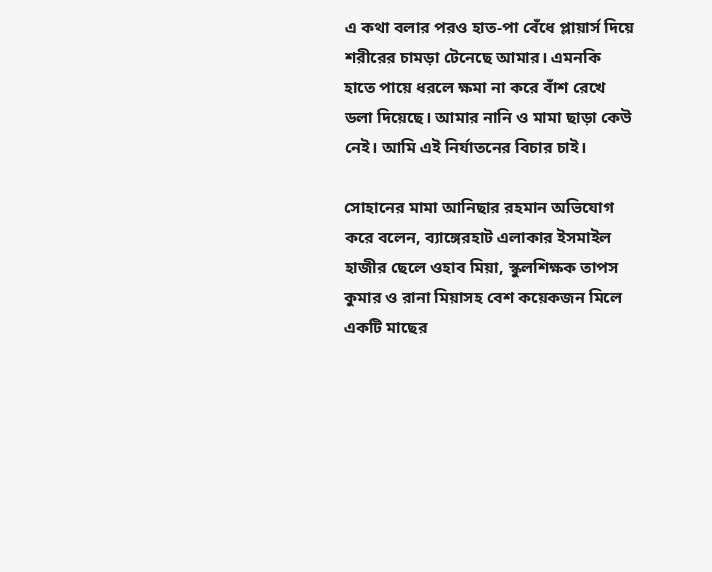এ কথা বলার পরও হাত-পা বেঁধে প্লায়ার্স দিয়ে শরীরের চামড়া টেনেছে আমার। এমনকি হাতে পায়ে ধরলে ক্ষমা না করে বাঁশ রেখে ডলা দিয়েছে। আমার নানি ও মামা ছাড়া কেউ নেই। আমি এই নির্যাতনের বিচার চাই।

সোহানের মামা আনিছার রহমান অভিযোগ করে বলেন, ব্যাঙ্গেরহাট এলাকার ইসমাইল হাজীর ছেলে ওহাব মিয়া, স্কুলশিক্ষক তাপস কুমার ও রানা মিয়াসহ বেশ কয়েকজন মিলে একটি মাছের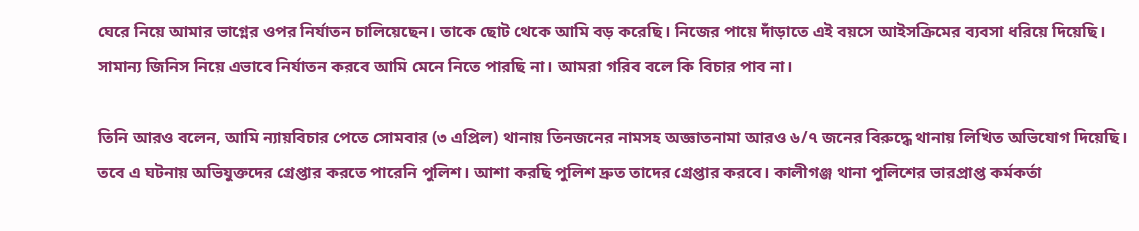ঘেরে নিয়ে আমার ভাগ্নের ওপর নির্যাতন চালিয়েছেন। তাকে ছোট থেকে আমি বড় করেছি। নিজের পায়ে দাঁড়াতে এই বয়সে আইসক্রিমের ব্যবসা ধরিয়ে দিয়েছি। সামান্য জিনিস নিয়ে এভাবে নির্যাতন করবে আমি মেনে নিতে পারছি না। আমরা গরিব বলে কি বিচার পাব না।

তিনি আরও বলেন, আমি ন্যায়বিচার পেতে সোমবার (৩ এপ্রিল) থানায় তিনজনের নামসহ অজ্ঞাতনামা আরও ৬/৭ জনের বিরুদ্ধে থানায় লিখিত অভিযোগ দিয়েছি। তবে এ ঘটনায় অভিযুক্তদের গ্রেপ্তার করতে পারেনি পুলিশ। আশা করছি পুলিশ দ্রুত তাদের গ্রেপ্তার করবে। কালীগঞ্জ থানা পুলিশের ভারপ্রাপ্ত কর্মকর্তা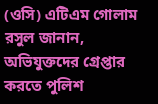(ওসি) এটিএম গোলাম রসুল জানান, অভিযুক্তদের গ্রেপ্তার করতে পুলিশ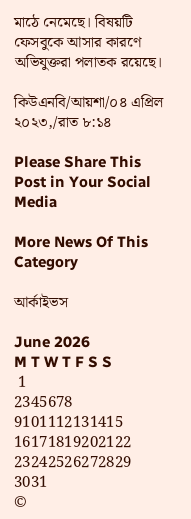মাঠে নেমেছে। বিষয়টি ফেসবুকে আসার কারণে অভিযুক্তরা পলাতক রয়েছে।

কিউএনবি/আয়শা/০৪ এপ্রিল ২০২৩,/রাত ৮:১৪

Please Share This Post in Your Social Media

More News Of This Category

আর্কাইভস

June 2026
M T W T F S S
 1
2345678
9101112131415
16171819202122
23242526272829
3031
©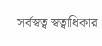সর্বস্বত্ব স্বত্বাধিকার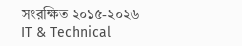সংরক্ষিত ২০১৫-২০২৬
IT & Technical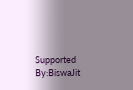Supported By:BiswaJit